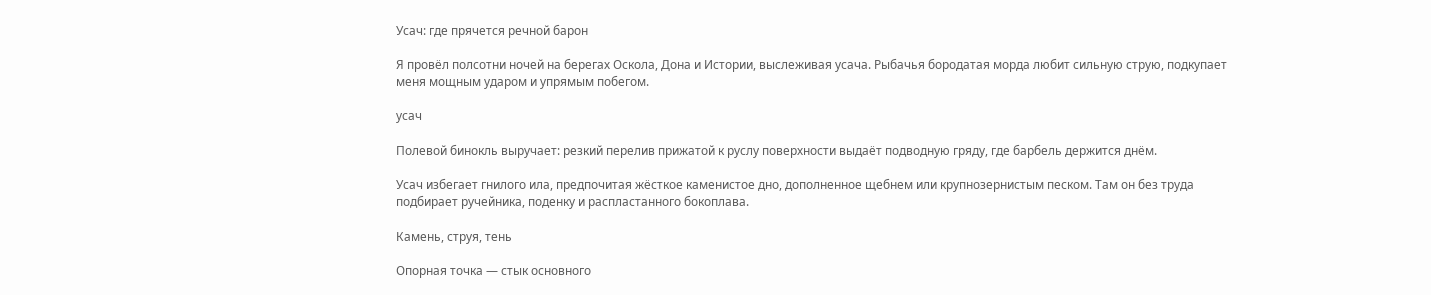Усач: где прячется речной барон

Я провёл полсотни ночей на берегах Оскола, Дона и Истории, выслеживая усача. Рыбачья бородатая морда любит сильную струю, подкупает меня мощным ударом и упрямым побегом.

усач

Полевой бинокль выручает: резкий перелив прижатой к руслу поверхности выдаёт подводную гряду, где барбель держится днём.

Усач избегает гнилого ила, предпочитая жёсткое каменистое дно, дополненное щебнем или крупнозернистым песком. Там он без труда подбирает ручейника, поденку и распластанного бокоплава.

Камень, струя, тень

Опорная точка — стык основного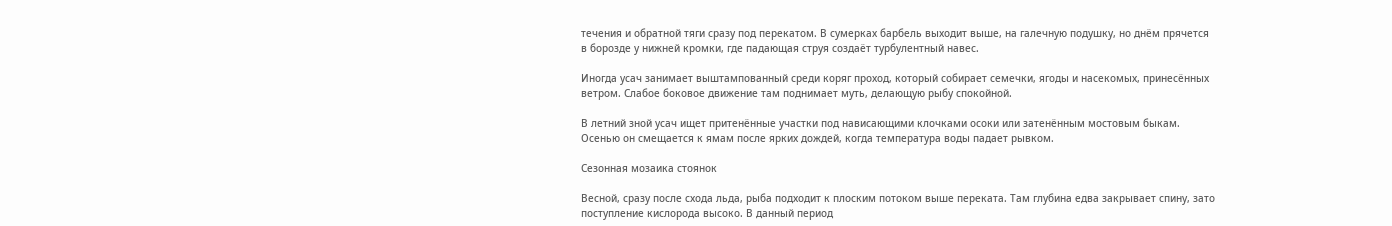течения и обратной тяги сразу под перекатом. В сумерках барбель выходит выше, на галечную подушку, но днём прячется в борозде у нижней кромки, где падающая струя создаёт турбулентный навес.

Иногда усач занимает выштампованный среди коряг проход, который собирает семечки, ягоды и насекомых, принесённых ветром. Слабое боковое движение там поднимает муть, делающую рыбу спокойной.

В летний зной усач ищет притенённые участки под нависающими клочками осоки или затенённым мостовым быкам. Осенью он смещается к ямам после ярких дождей, когда температура воды падает рывком.

Сезонная мозаика стоянок

Весной, сразу после схода льда, рыба подходит к плоским потоком выше переката. Там глубина едва закрывает спину, зато поступление кислорода высоко. В данный период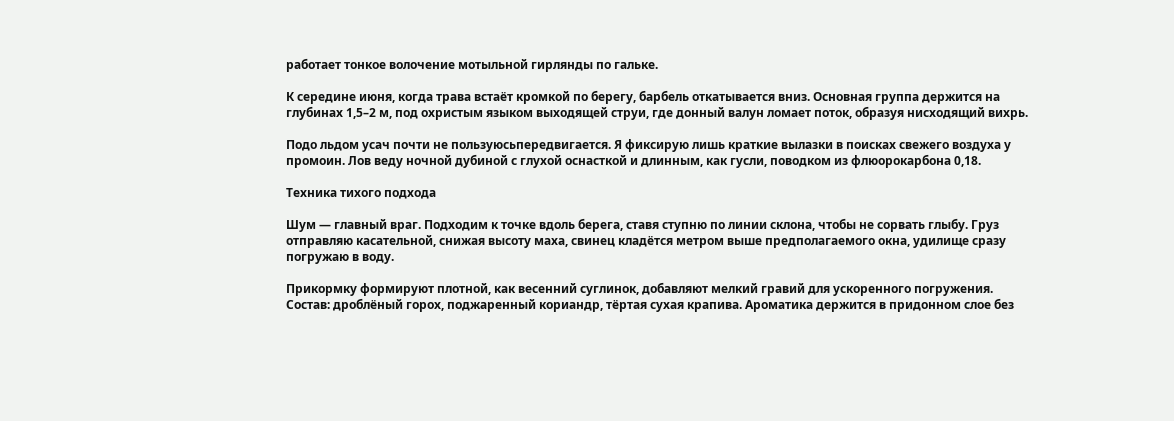работает тонкое волочение мотыльной гирлянды по гальке.

К середине июня, когда трава встаёт кромкой по берегу, барбель откатывается вниз. Основная группа держится на глубинах 1,5–2 м, под охристым языком выходящей струи, где донный валун ломает поток, образуя нисходящий вихрь.

Подо льдом усач почти не пользуюсьпередвигается. Я фиксирую лишь краткие вылазки в поисках свежего воздуха у промоин. Лов веду ночной дубиной с глухой оснасткой и длинным, как гусли, поводком из флюорокарбона 0,18.

Техника тихого подхода

Шум — главный враг. Подходим к точке вдоль берега, ставя ступню по линии склона, чтобы не сорвать глыбу. Груз отправляю касательной, снижая высоту маха, свинец кладётся метром выше предполагаемого окна, удилище сразу погружаю в воду.

Прикормку формируют плотной, как весенний суглинок, добавляют мелкий гравий для ускоренного погружения. Состав: дроблёный горох, поджаренный кориандр, тёртая сухая крапива. Ароматика держится в придонном слое без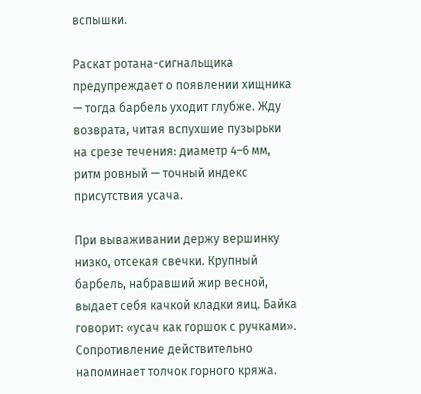вспышки.

Раскат ротана-сигнальщика предупреждает о появлении хищника — тогда барбель уходит глубже. Жду возврата, читая вспухшие пузырьки на срезе течения: диаметр 4–6 мм, ритм ровный — точный индекс присутствия усача.

При вываживании держу вершинку низко, отсекая свечки. Крупный барбель, набравший жир весной, выдает себя качкой кладки яиц. Байка говорит: «усач как горшок с ручками». Сопротивление действительно напоминает толчок горного кряжа.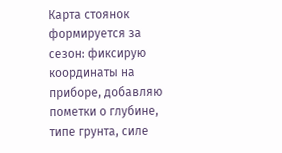Карта стоянок формируется за сезон: фиксирую координаты на приборе, добавляю пометки о глубине, типе грунта, силе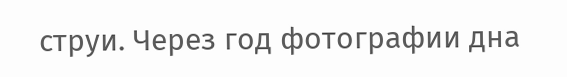струи. Через год фотографии дна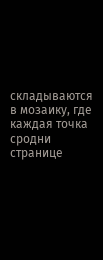складываются в мозаику, где каждая точка сродни странице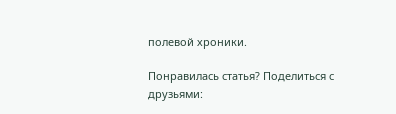полевой хроники.

Понравилась статья? Поделиться с друзьями: